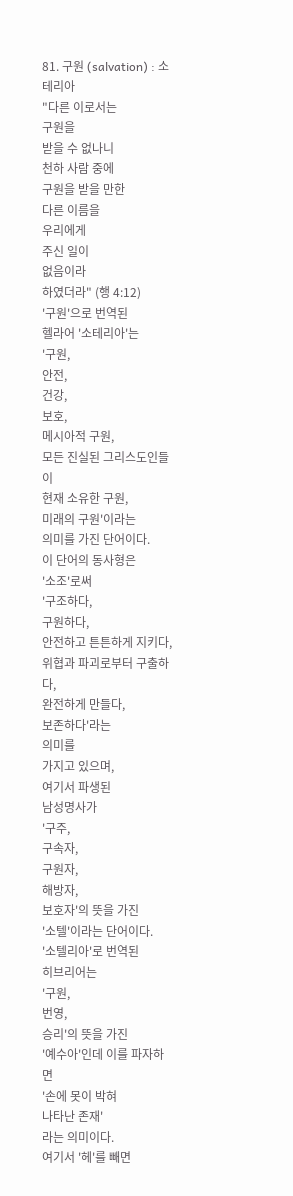81. 구원 (salvation) : 소테리아
"다른 이로서는
구원을
받을 수 없나니
천하 사람 중에
구원을 받을 만한
다른 이름을
우리에게
주신 일이
없음이라
하였더라" (행 4:12)
'구원'으로 번역된
헬라어 '소테리아'는
'구원,
안전,
건강,
보호,
메시아적 구원,
모든 진실된 그리스도인들이
현재 소유한 구원,
미래의 구원'이라는
의미를 가진 단어이다.
이 단어의 동사형은
'소조'로써
'구조하다,
구원하다,
안전하고 튼튼하게 지키다,
위협과 파괴로부터 구출하다,
완전하게 만들다,
보존하다'라는
의미를
가지고 있으며,
여기서 파생된
남성명사가
'구주,
구속자,
구원자,
해방자,
보호자'의 뜻을 가진
'소텔'이라는 단어이다.
'소텔리아'로 번역된
히브리어는
'구원,
번영,
승리'의 뜻을 가진
'예수아'인데 이를 파자하면
'손에 못이 박혀
나타난 존재'
라는 의미이다.
여기서 '헤'를 빼면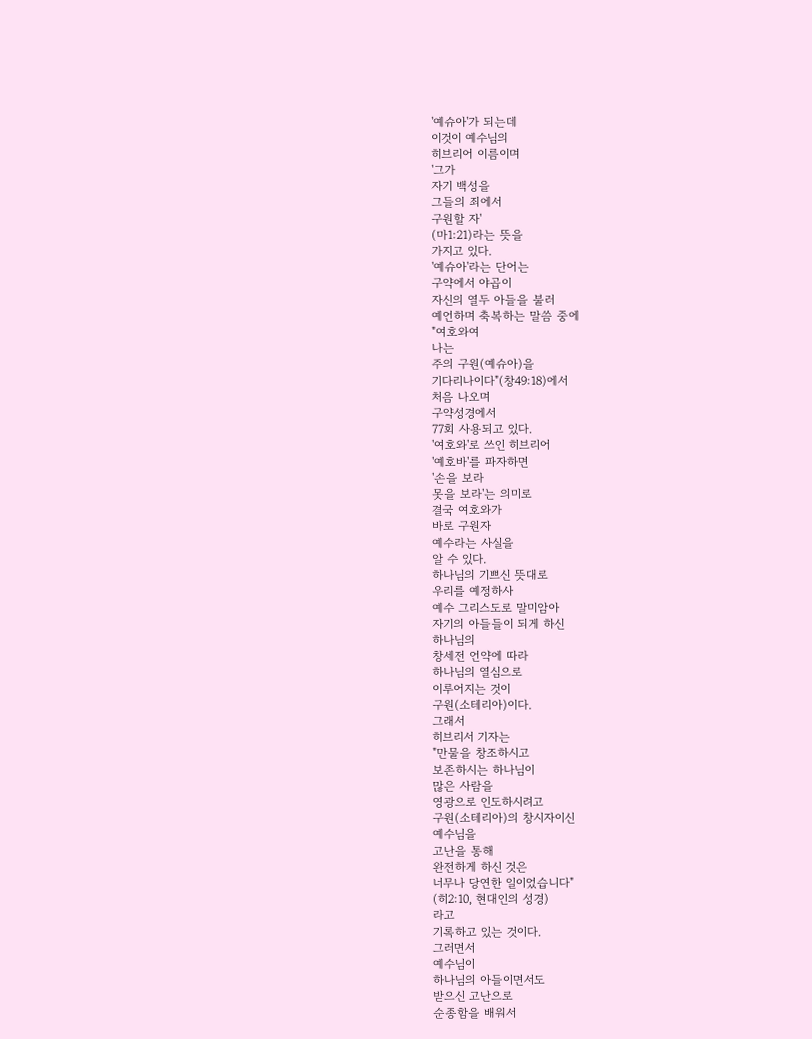'예슈아'가 되는데
이것이 예수님의
히브리어 이름이며
'그가
자기 백성을
그들의 죄에서
구원할 자'
(마1:21)라는 뜻을
가지고 있다.
'예슈아'라는 단어는
구약에서 야곱이
자신의 열두 아들을 불러
예언하며 축복하는 말씀 중에
"여호와여
나는
주의 구원(예슈아)을
기다리나이다"(창49:18)에서
처음 나오며
구약성경에서
77회 사용되고 있다.
'여호와'로 쓰인 히브리어
'예호바'를 파자하면
'손을 보라
못을 보라'는 의미로
결국 여호와가
바로 구원자
예수라는 사실을
알 수 있다.
하나님의 기쁘신 뜻대로
우리를 예정하사
예수 그리스도로 말미암아
자기의 아들들이 되게 하신
하나님의
창세전 언약에 따라
하나님의 열심으로
이루어지는 것이
구원(소테리아)이다.
그래서
히브리서 기자는
"만물을 창조하시고
보존하시는 하나님이
많은 사람을
영광으로 인도하시려고
구원(소테리아)의 창시자이신
예수님을
고난을 통해
완전하게 하신 것은
너무나 당연한 일이었습니다"
(히2:10, 현대인의 성경)
라고
기록하고 있는 것이다.
그러면서
예수님이
하나님의 아들이면서도
받으신 고난으로
순종함을 배워서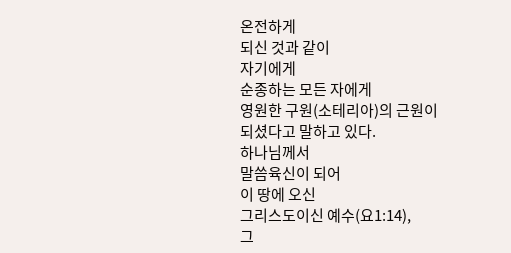온전하게
되신 것과 같이
자기에게
순종하는 모든 자에게
영원한 구원(소테리아)의 근원이
되셨다고 말하고 있다.
하나님께서
말씀육신이 되어
이 땅에 오신
그리스도이신 예수(요1:14),
그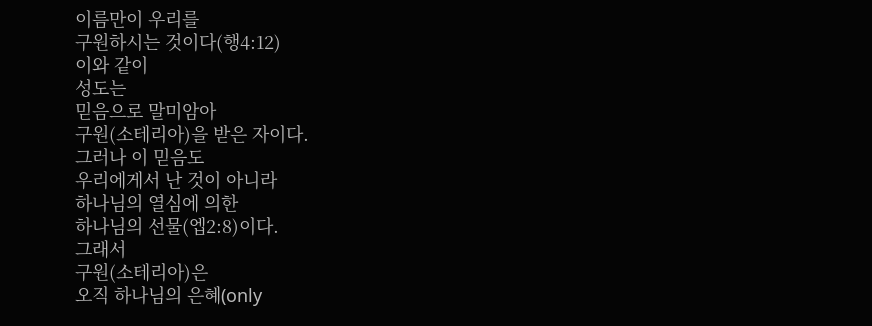이름만이 우리를
구원하시는 것이다(행4:12)
이와 같이
성도는
믿음으로 말미암아
구원(소테리아)을 받은 자이다.
그러나 이 믿음도
우리에게서 난 것이 아니라
하나님의 열심에 의한
하나님의 선물(엡2:8)이다.
그래서
구원(소테리아)은
오직 하나님의 은혜(only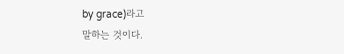by grace)라고
말하는 것이다.